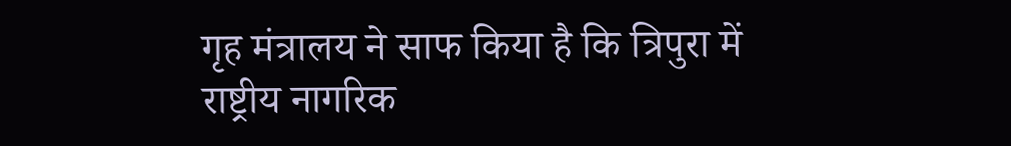गृह मंत्रालय ने साफ किया है कि त्रिपुरा में राष्ट्रीय नागरिक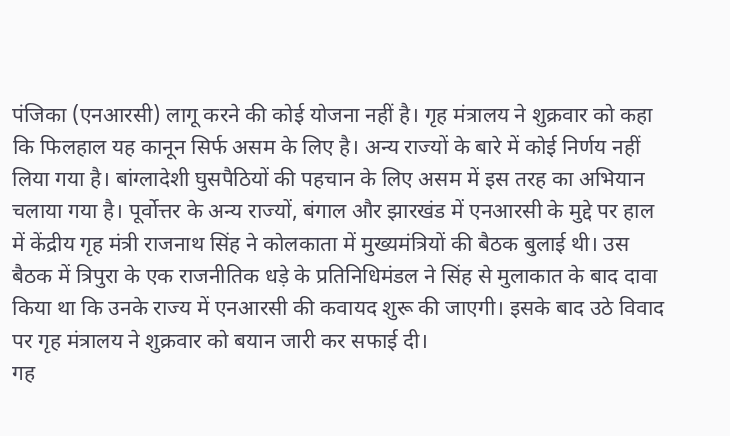पंजिका (एनआरसी) लागू करने की कोई योजना नहीं है। गृह मंत्रालय ने शुक्रवार को कहा कि फिलहाल यह कानून सिर्फ असम के लिए है। अन्य राज्यों के बारे में कोई निर्णय नहीं लिया गया है। बांग्लादेशी घुसपैठियों की पहचान के लिए असम में इस तरह का अभियान चलाया गया है। पूर्वोत्तर के अन्य राज्यों, बंगाल और झारखंड में एनआरसी के मुद्दे पर हाल में केंद्रीय गृह मंत्री राजनाथ सिंह ने कोलकाता में मुख्यमंत्रियों की बैठक बुलाई थी। उस बैठक में त्रिपुरा के एक राजनीतिक धड़े के प्रतिनिधिमंडल ने सिंह से मुलाकात के बाद दावा किया था कि उनके राज्य में एनआरसी की कवायद शुरू की जाएगी। इसके बाद उठे विवाद पर गृह मंत्रालय ने शुक्रवार को बयान जारी कर सफाई दी।
गह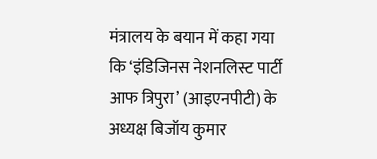मंत्रालय के बयान में कहा गया कि ‘इंडिजिनस नेशनलिस्ट पार्टी आफ त्रिपुरा’ (आइएनपीटी) के अध्यक्ष बिजॉय कुमार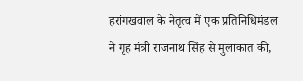हरांगखवाल के नेतृत्व में एक प्रतिनिधिमंडल ने गृह मंत्री राजनाथ सिंह से मुलाकात की,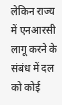लेकिन राज्य में एनआरसी लागू करने के संबंध में दल को कोई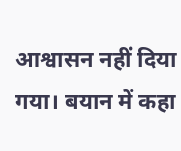आश्वासन नहीं दिया गया। बयान में कहा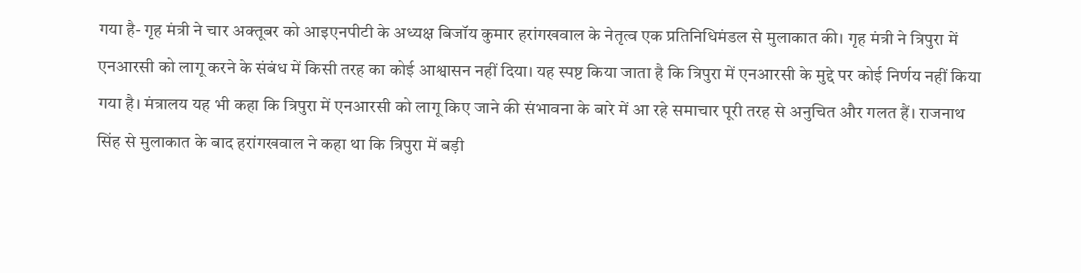गया है- गृह मंत्री ने चार अक्तूबर को आइएनपीटी के अध्यक्ष बिजॉय कुमार हरांगखवाल के नेतृत्व एक प्रतिनिधिमंडल से मुलाकात की। गृह मंत्री ने त्रिपुरा में एनआरसी को लागू करने के संबंध में किसी तरह का कोई आश्वासन नहीं दिया। यह स्पष्ट किया जाता है कि त्रिपुरा में एनआरसी के मुद्दे पर कोई निर्णय नहीं किया गया है। मंत्रालय यह भी कहा कि त्रिपुरा में एनआरसी को लागू किए जाने की संभावना के बारे में आ रहे समाचार पूरी तरह से अनुचित और गलत हैं। राजनाथ सिंह से मुलाकात के बाद हरांगखवाल ने कहा था कि त्रिपुरा में बड़ी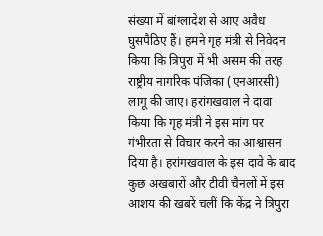संख्या में बांग्लादेश से आए अवैध घुसपैठिए हैं। हमने गृह मंत्री से निवेदन किया कि त्रिपुरा में भी असम की तरह राष्ट्रीय नागरिक पंजिका (एनआरसी) लागू की जाए। हरांगखवाल ने दावा किया कि गृह मंत्री ने इस मांग पर गंभीरता से विचार करने का आश्वासन दिया है। हरांगखवाल के इस दावे के बाद कुछ अखबारों और टीवी चैनलों में इस आशय की खबरें चलीं कि केंद्र ने त्रिपुरा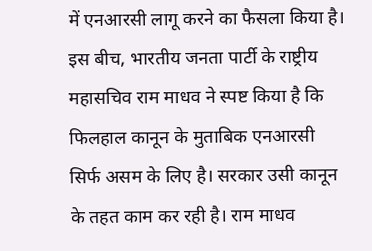में एनआरसी लागू करने का फैसला किया है।
इस बीच, भारतीय जनता पार्टी के राष्ट्रीय महासचिव राम माधव ने स्पष्ट किया है कि फिलहाल कानून के मुताबिक एनआरसी सिर्फ असम के लिए है। सरकार उसी कानून के तहत काम कर रही है। राम माधव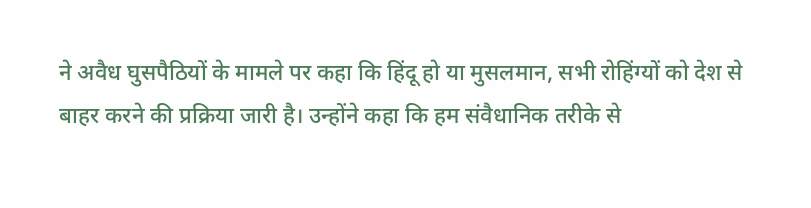ने अवैध घुसपैठियों के मामले पर कहा कि हिंदू हो या मुसलमान, सभी रोहिंग्यों को देश से बाहर करने की प्रक्रिया जारी है। उन्होंने कहा कि हम संवैधानिक तरीके से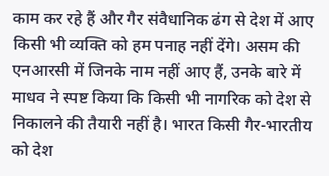काम कर रहे हैं और गैर संवैधानिक ढंग से देश में आए किसी भी व्यक्ति को हम पनाह नहीं देंगे। असम की एनआरसी में जिनके नाम नहीं आए हैं, उनके बारे में माधव ने स्पष्ट किया कि किसी भी नागरिक को देश से निकालने की तैयारी नहीं है। भारत किसी गैर-भारतीय को देश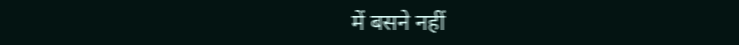में बसने नहीं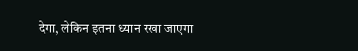देगा, लेकिन इतना ध्यान रखा जाएगा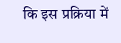कि इस प्रक्रिया में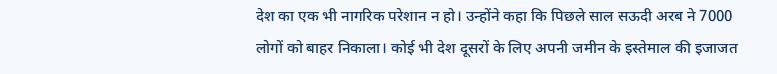देश का एक भी नागरिक परेशान न हो। उन्होंने कहा कि पिछले साल सऊदी अरब ने 7000 लोगों को बाहर निकाला। कोई भी देश दूसरों के लिए अपनी जमीन के इस्तेमाल की इजाजत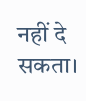नहीं दे सकता।